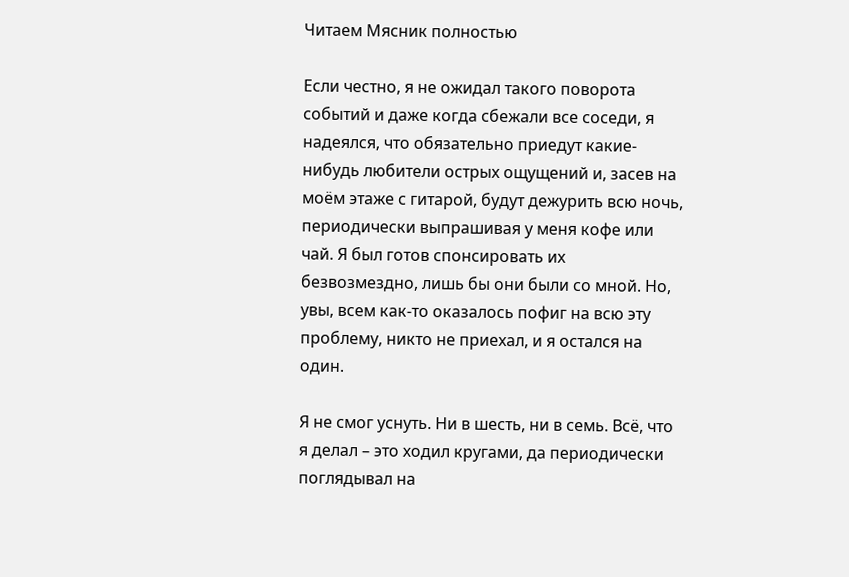Читаем Мясник полностью

Если честно, я не ожидал такого поворота событий и даже когда сбежали все соседи, я надеялся, что обязательно приедут какие-нибудь любители острых ощущений и, засев на моём этаже с гитарой, будут дежурить всю ночь, периодически выпрашивая у меня кофе или чай. Я был готов спонсировать их безвозмездно, лишь бы они были со мной. Но, увы, всем как-то оказалось пофиг на всю эту проблему, никто не приехал, и я остался на один.

Я не смог уснуть. Ни в шесть, ни в семь. Всё, что я делал – это ходил кругами, да периодически поглядывал на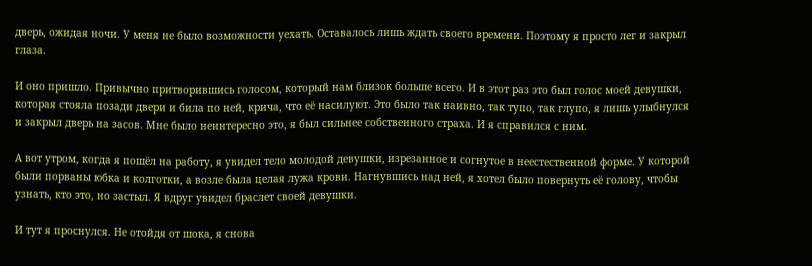дверь, ожидая ночи. У меня не было возможности уехать. Оставалось лишь ждать своего времени. Поэтому я просто лег и закрыл глаза.

И оно пришло. Привычно притворившись голосом, который нам близок больше всего. И в этот раз это был голос моей девушки, которая стояла позади двери и била по ней, крича, что её насилуют. Это было так наивно, так тупо, так глупо, я лишь улыбнулся и закрыл дверь на засов. Мне было неинтересно это, я был сильнее собственного страха. И я справился с ним.

А вот утром, когда я пошёл на работу, я увидел тело молодой девушки, изрезанное и согнутое в неестественной форме. У которой были порваны юбка и колготки, а возле была целая лужа крови. Нагнувшись над ней, я хотел было повернуть её голову, чтобы узнать, кто это, но застыл. Я вдруг увидел браслет своей девушки.

И тут я проснулся. Не отойдя от шока, я снова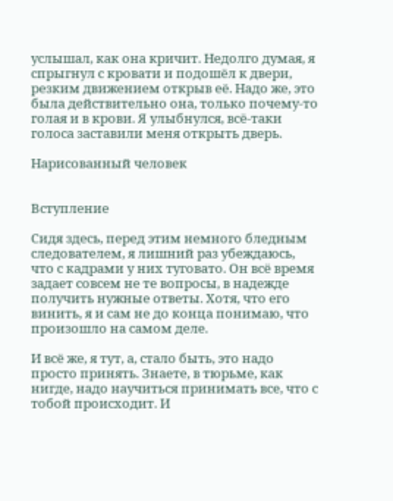услышал, как она кричит. Недолго думая, я спрыгнул с кровати и подошёл к двери, резким движением открыв её. Надо же, это была действительно она, только почему-то голая и в крови. Я улыбнулся, всё-таки голоса заставили меня открыть дверь.

Нарисованный человек


Вступление

Сидя здесь, перед этим немного бледным следователем, я лишний раз убеждаюсь, что с кадрами у них туговато. Он всё время задает совсем не те вопросы, в надежде получить нужные ответы. Хотя, что его винить, я и сам не до конца понимаю, что произошло на самом деле.

И всё же, я тут, а, стало быть, это надо просто принять. Знаете, в тюрьме, как нигде, надо научиться принимать все, что с тобой происходит. И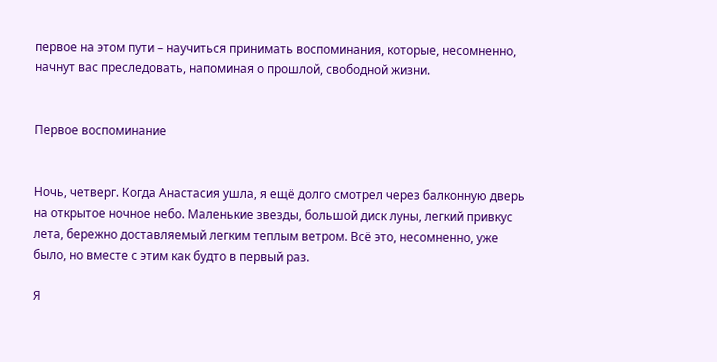первое на этом пути – научиться принимать воспоминания, которые, несомненно, начнут вас преследовать, напоминая о прошлой, свободной жизни.


Первое воспоминание


Ночь, четверг. Когда Анастасия ушла, я ещё долго смотрел через балконную дверь на открытое ночное небо. Маленькие звезды, большой диск луны, легкий привкус лета, бережно доставляемый легким теплым ветром. Всё это, несомненно, уже было, но вместе с этим как будто в первый раз.

Я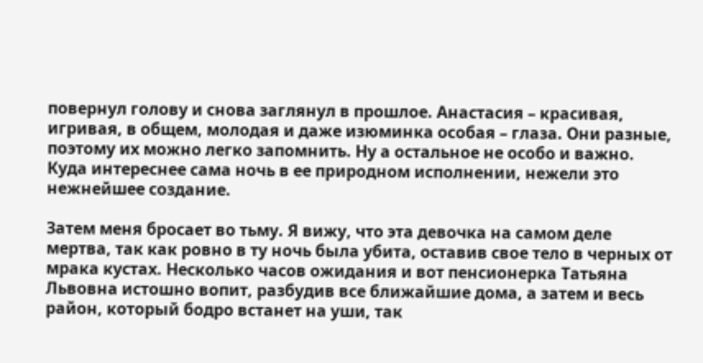повернул голову и снова заглянул в прошлое. Анастасия – красивая, игривая, в общем, молодая и даже изюминка особая – глаза. Они разные, поэтому их можно легко запомнить. Ну а остальное не особо и важно. Куда интереснее сама ночь в ее природном исполнении, нежели это нежнейшее создание.

Затем меня бросает во тьму. Я вижу, что эта девочка на самом деле мертва, так как ровно в ту ночь была убита, оставив свое тело в черных от мрака кустах. Несколько часов ожидания и вот пенсионерка Татьяна Львовна истошно вопит, разбудив все ближайшие дома, а затем и весь район, который бодро встанет на уши, так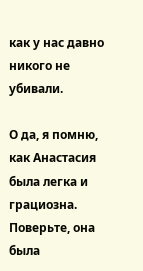как у нас давно никого не убивали.

О да, я помню, как Анастасия была легка и грациозна. Поверьте, она была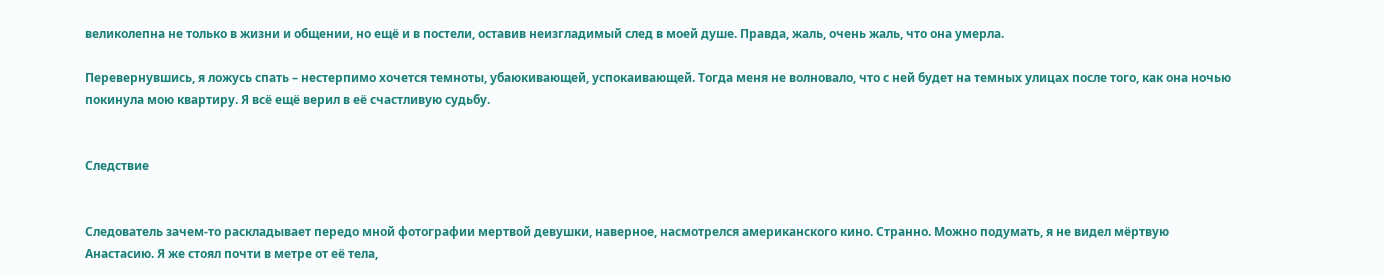великолепна не только в жизни и общении, но ещё и в постели, оставив неизгладимый след в моей душе. Правда, жаль, очень жаль, что она умерла.

Перевернувшись, я ложусь спать – нестерпимо хочется темноты, убаюкивающей, успокаивающей. Тогда меня не волновало, что с ней будет на темных улицах после того, как она ночью покинула мою квартиру. Я всё ещё верил в её счастливую судьбу.


Следствие


Следователь зачем-то раскладывает передо мной фотографии мертвой девушки, наверное, насмотрелся американского кино. Странно. Можно подумать, я не видел мёртвую Анастасию. Я же стоял почти в метре от её тела,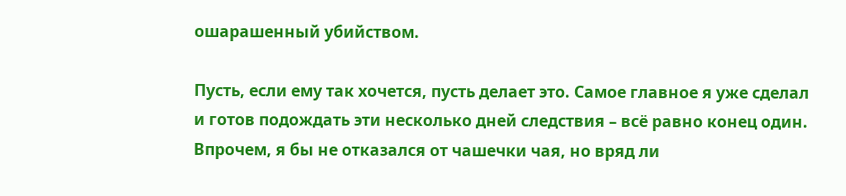ошарашенный убийством.

Пусть, если ему так хочется, пусть делает это. Самое главное я уже сделал и готов подождать эти несколько дней следствия – всё равно конец один. Впрочем, я бы не отказался от чашечки чая, но вряд ли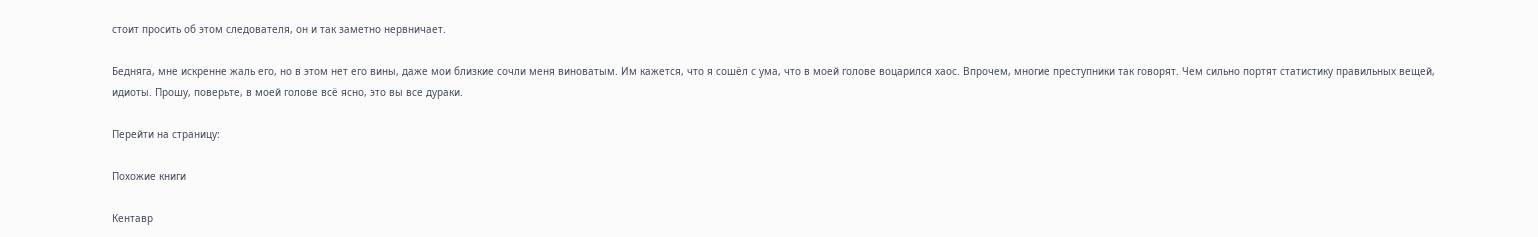стоит просить об этом следователя, он и так заметно нервничает.

Бедняга, мне искренне жаль его, но в этом нет его вины, даже мои близкие сочли меня виноватым. Им кажется, что я сошёл с ума, что в моей голове воцарился хаос. Впрочем, многие преступники так говорят. Чем сильно портят статистику правильных вещей, идиоты. Прошу, поверьте, в моей голове всё ясно, это вы все дураки.

Перейти на страницу:

Похожие книги

Кентавр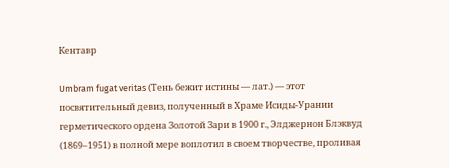Кентавр

Umbram fugat veritas (Тень бежит истины — лат.) — этот посвятительный девиз, полученный в Храме Исиды-Урании герметического ордена Золотой Зари в 1900 г., Элджернон Блэквуд (1869–1951) в полной мере воплотил в своем творчестве, проливая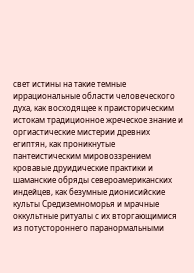свет истины на такие темные иррациональные области человеческого духа, как восходящее к праисторическим истокам традиционное жреческое знание и оргиастические мистерии древних египтян, как проникнутые пантеистическим мировоззрением кровавые друидические практики и шаманские обряды североамериканских индейцев, как безумные дионисийские культы Средиземноморья и мрачные оккультные ритуалы с их вторгающимися из потустороннего паранормальными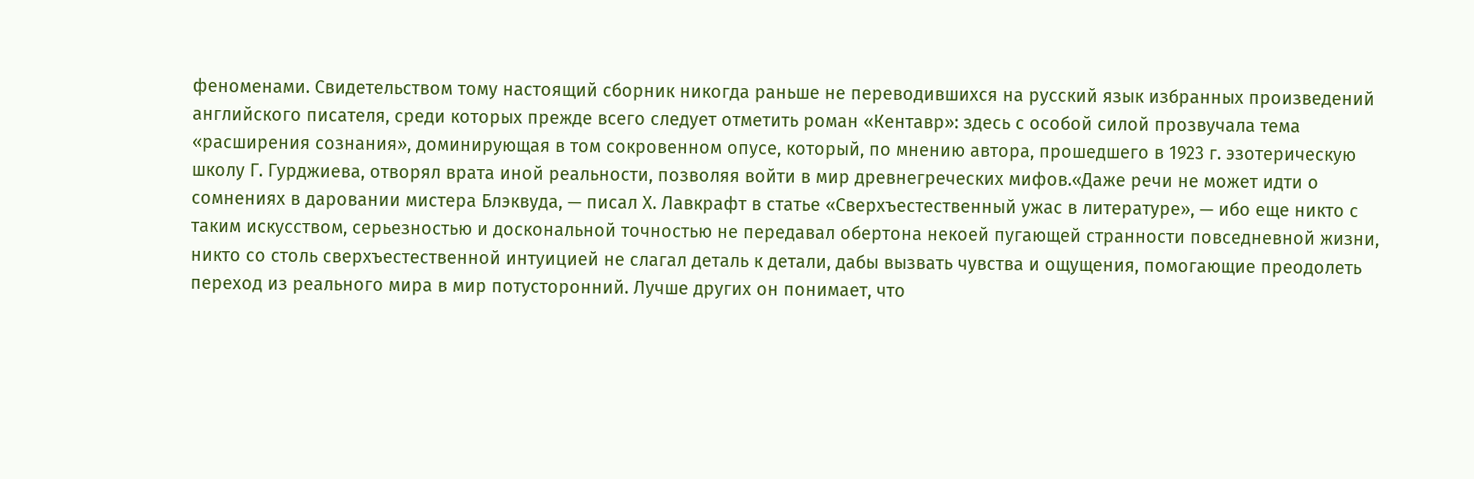феноменами. Свидетельством тому настоящий сборник никогда раньше не переводившихся на русский язык избранных произведений английского писателя, среди которых прежде всего следует отметить роман «Кентавр»: здесь с особой силой прозвучала тема «расширения сознания», доминирующая в том сокровенном опусе, который, по мнению автора, прошедшего в 1923 г. эзотерическую школу Г. Гурджиева, отворял врата иной реальности, позволяя войти в мир древнегреческих мифов.«Даже речи не может идти о сомнениях в даровании мистера Блэквуда, — писал Х. Лавкрафт в статье «Сверхъестественный ужас в литературе», — ибо еще никто с таким искусством, серьезностью и доскональной точностью не передавал обертона некоей пугающей странности повседневной жизни, никто со столь сверхъестественной интуицией не слагал деталь к детали, дабы вызвать чувства и ощущения, помогающие преодолеть переход из реального мира в мир потусторонний. Лучше других он понимает, что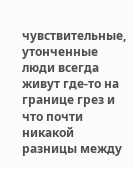чувствительные, утонченные люди всегда живут где-то на границе грез и что почти никакой разницы между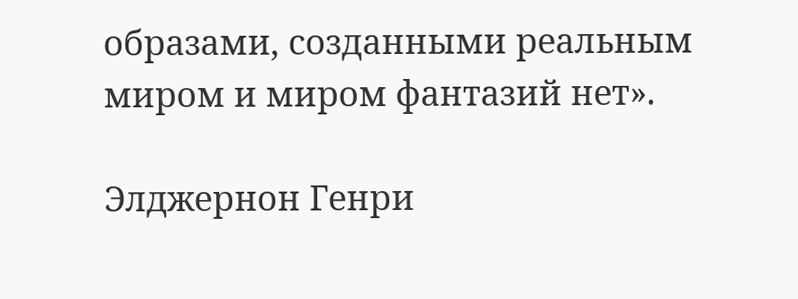образами, созданными реальным миром и миром фантазий нет».

Элджернон Генри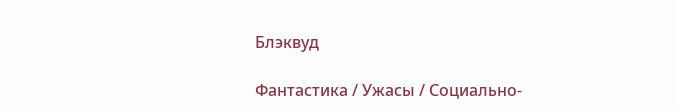Блэквуд

Фантастика / Ужасы / Социально-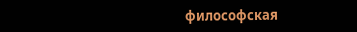философская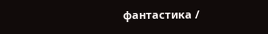фантастика /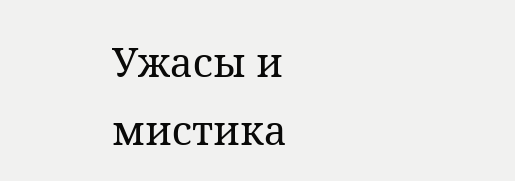Ужасы и мистика